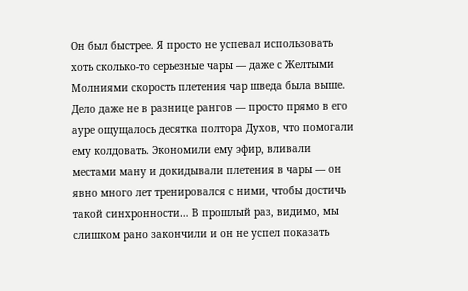Он был быстрее. Я просто не успевал использовать хоть сколько-то серьезные чары — даже с Желтыми Молниями скорость плетения чар шведа была выше. Дело даже не в разнице рангов — просто прямо в его ауре ощущалось десятка полтора Духов, что помогали ему колдовать. Экономили ему эфир, вливали местами ману и докидывали плетения в чары — он явно много лет тренировался с ними, чтобы достичь такой синхронности… В прошлый раз, видимо, мы слишком рано закончили и он не успел показать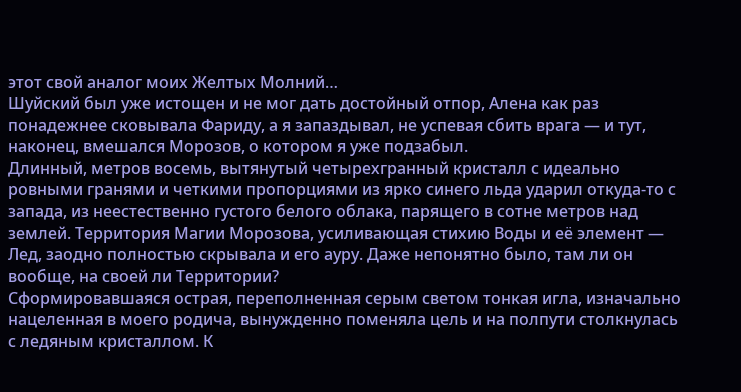этот свой аналог моих Желтых Молний…
Шуйский был уже истощен и не мог дать достойный отпор, Алена как раз понадежнее сковывала Фариду, а я запаздывал, не успевая сбить врага — и тут, наконец, вмешался Морозов, о котором я уже подзабыл.
Длинный, метров восемь, вытянутый четырехгранный кристалл с идеально ровными гранями и четкими пропорциями из ярко синего льда ударил откуда-то с запада, из неестественно густого белого облака, парящего в сотне метров над землей. Территория Магии Морозова, усиливающая стихию Воды и её элемент — Лед, заодно полностью скрывала и его ауру. Даже непонятно было, там ли он вообще, на своей ли Территории?
Сформировавшаяся острая, переполненная серым светом тонкая игла, изначально нацеленная в моего родича, вынужденно поменяла цель и на полпути столкнулась с ледяным кристаллом. К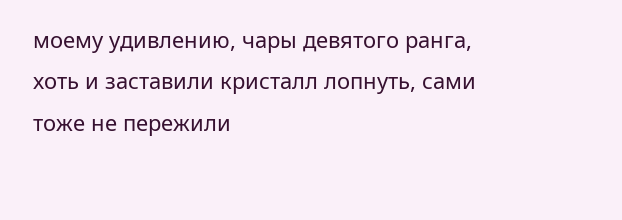моему удивлению, чары девятого ранга, хоть и заставили кристалл лопнуть, сами тоже не пережили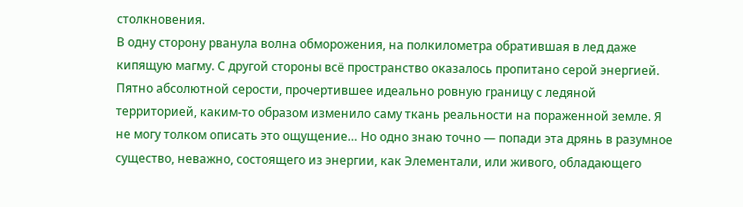столкновения.
В одну сторону рванула волна обморожения, на полкилометра обратившая в лед даже кипящую магму. С другой стороны всё пространство оказалось пропитано серой энергией. Пятно абсолютной серости, прочертившее идеально ровную границу с ледяной территорией, каким-то образом изменило саму ткань реальности на пораженной земле. Я не могу толком описать это ощущение… Но одно знаю точно — попади эта дрянь в разумное существо, неважно, состоящего из энергии, как Элементали, или живого, обладающего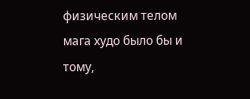физическим телом мага худо было бы и тому,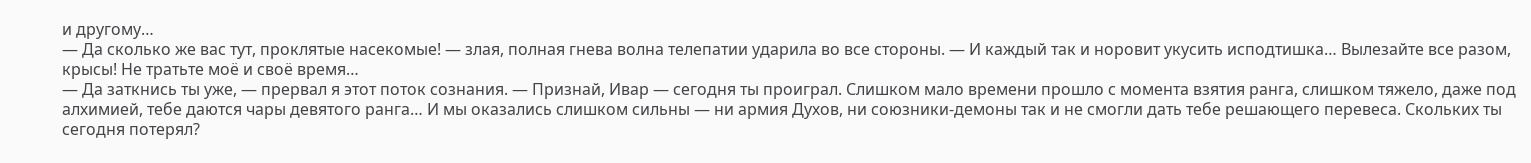и другому…
— Да сколько же вас тут, проклятые насекомые! — злая, полная гнева волна телепатии ударила во все стороны. — И каждый так и норовит укусить исподтишка… Вылезайте все разом, крысы! Не тратьте моё и своё время…
— Да заткнись ты уже, — прервал я этот поток сознания. — Признай, Ивар — сегодня ты проиграл. Слишком мало времени прошло с момента взятия ранга, слишком тяжело, даже под алхимией, тебе даются чары девятого ранга… И мы оказались слишком сильны — ни армия Духов, ни союзники-демоны так и не смогли дать тебе решающего перевеса. Скольких ты сегодня потерял?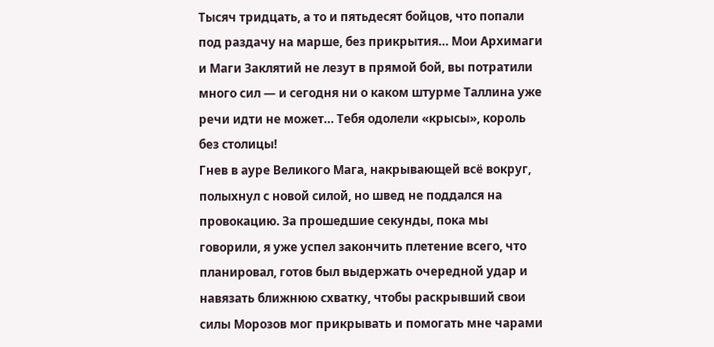Тысяч тридцать, а то и пятьдесят бойцов, что попали под раздачу на марше, без прикрытия… Мои Архимаги и Маги Заклятий не лезут в прямой бой, вы потратили много сил — и сегодня ни о каком штурме Таллина уже речи идти не может… Тебя одолели «крысы», король без столицы!
Гнев в ауре Великого Мага, накрывающей всё вокруг, полыхнул с новой силой, но швед не поддался на провокацию. За прошедшие секунды, пока мы говорили, я уже успел закончить плетение всего, что планировал, готов был выдержать очередной удар и навязать ближнюю схватку, чтобы раскрывший свои силы Морозов мог прикрывать и помогать мне чарами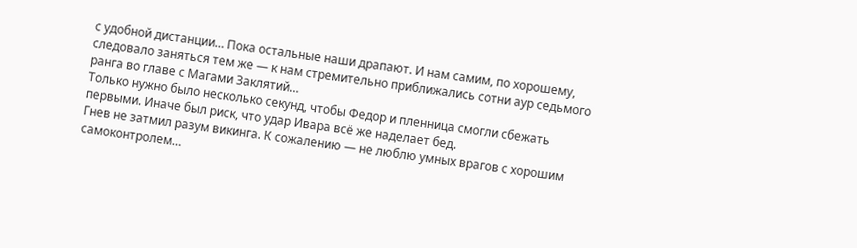с удобной дистанции… Пока остальные наши драпают. И нам самим, по хорошему, следовало заняться тем же — к нам стремительно приближались сотни аур седьмого ранга во главе с Магами Заклятий…
Только нужно было несколько секунд, чтобы Федор и пленница смогли сбежать первыми. Иначе был риск, что удар Ивара всё же наделает бед.
Гнев не затмил разум викинга. К сожалению — не люблю умных врагов с хорошим самоконтролем…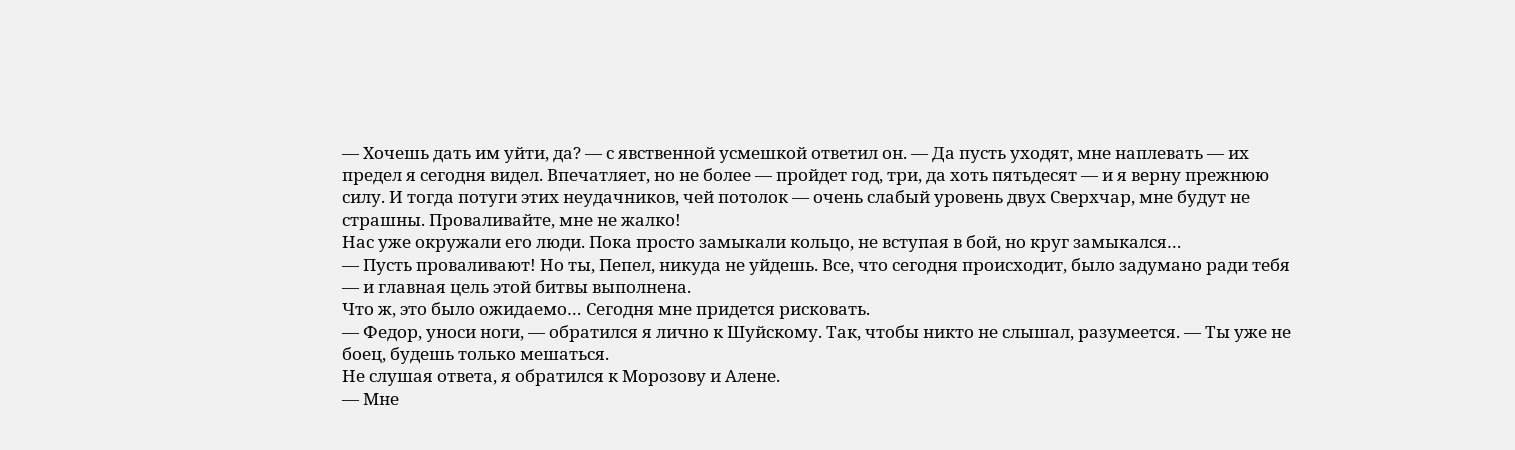— Хочешь дать им уйти, да? — с явственной усмешкой ответил он. — Да пусть уходят, мне наплевать — их предел я сегодня видел. Впечатляет, но не более — пройдет год, три, да хоть пятьдесят — и я верну прежнюю силу. И тогда потуги этих неудачников, чей потолок — очень слабый уровень двух Сверхчар, мне будут не страшны. Проваливайте, мне не жалко!
Нас уже окружали его люди. Пока просто замыкали кольцо, не вступая в бой, но круг замыкался…
— Пусть проваливают! Но ты, Пепел, никуда не уйдешь. Все, что сегодня происходит, было задумано ради тебя — и главная цель этой битвы выполнена.
Что ж, это было ожидаемо… Сегодня мне придется рисковать.
— Федор, уноси ноги, — обратился я лично к Шуйскому. Так, чтобы никто не слышал, разумеется. — Ты уже не боец, будешь только мешаться.
Не слушая ответа, я обратился к Морозову и Алене.
— Мне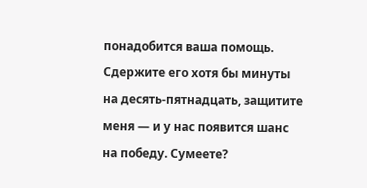понадобится ваша помощь. Сдержите его хотя бы минуты на десять-пятнадцать, защитите меня — и у нас появится шанс на победу. Сумеете?